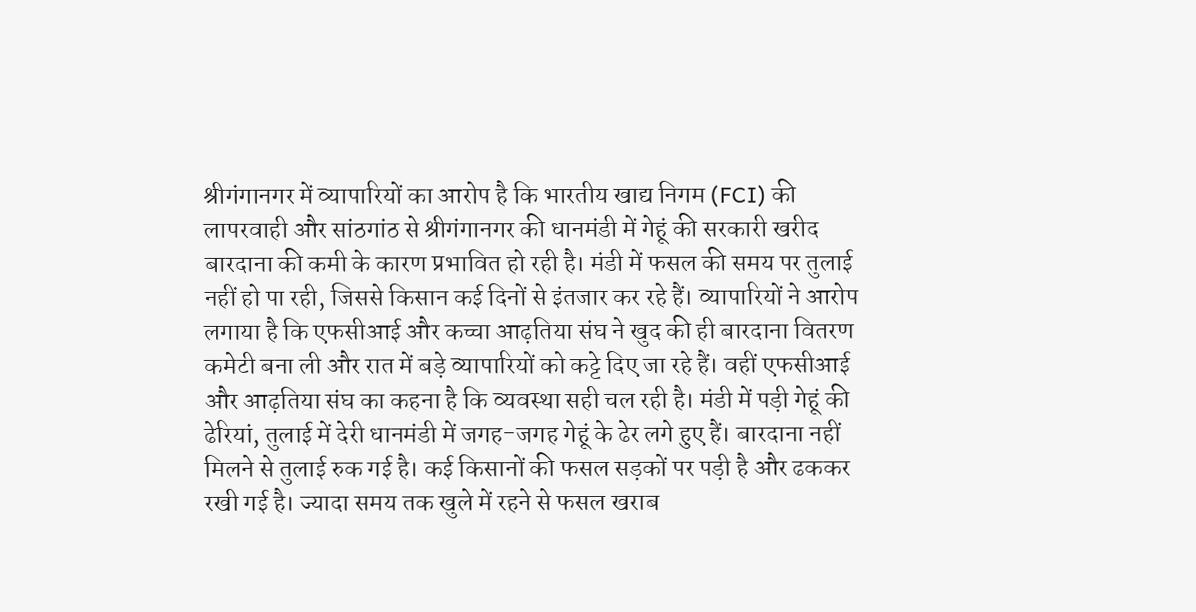श्रीगंगानगर में व्यापारियों का आरोप है कि भारतीय खाद्य निगम (FCI) की लापरवाही और सांठगांठ से श्रीगंगानगर की धानमंडी में गेहूं की सरकारी खरीद बारदाना की कमी के कारण प्रभावित हो रही है। मंडी में फसल की समय पर तुलाई नहीं हो पा रही, जिससे किसान कई दिनों से इंतजार कर रहे हैं। व्यापारियों ने आरोप लगाया है कि एफसीआई और कच्चा आढ़तिया संघ ने खुद की ही बारदाना वितरण कमेटी बना ली और रात में बड़े व्यापारियों को कट्टे दिए जा रहे हैं। वहीं एफसीआई और आढ़तिया संघ का कहना है कि व्यवस्था सही चल रही है। मंडी में पड़ी गेहूं की ढेरियां, तुलाई में देरी धानमंडी में जगह-जगह गेहूं के ढेर लगे हुए हैं। बारदाना नहीं मिलने से तुलाई रुक गई है। कई किसानों की फसल सड़कों पर पड़ी है और ढककर रखी गई है। ज्यादा समय तक खुले में रहने से फसल खराब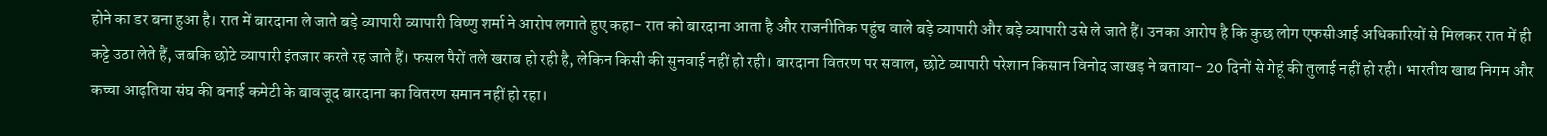होने का डर बना हुआ है। रात में बारदाना ले जाते बड़े व्यापारी व्यापारी विष्णु शर्मा ने आरोप लगाते हुए कहा- रात को बारदाना आता है और राजनीतिक पहुंच वाले बड़े व्यापारी और बड़े व्यापारी उसे ले जाते हैं। उनका आरोप है कि कुछ लोग एफसीआई अधिकारियों से मिलकर रात में ही कट्टे उठा लेते हैं, जबकि छोटे व्यापारी इंतजार करते रह जाते हैं। फसल पैरों तले खराब हो रही है, लेकिन किसी की सुनवाई नहीं हो रही। बारदाना वितरण पर सवाल, छोटे व्यापारी परेशान किसान विनोद जाखड़ ने बताया- 20 दिनों से गेहूं की तुलाई नहीं हो रही। भारतीय खाद्य निगम और कच्चा आढ़तिया संघ की बनाई कमेटी के बावजूद बारदाना का वितरण समान नहीं हो रहा।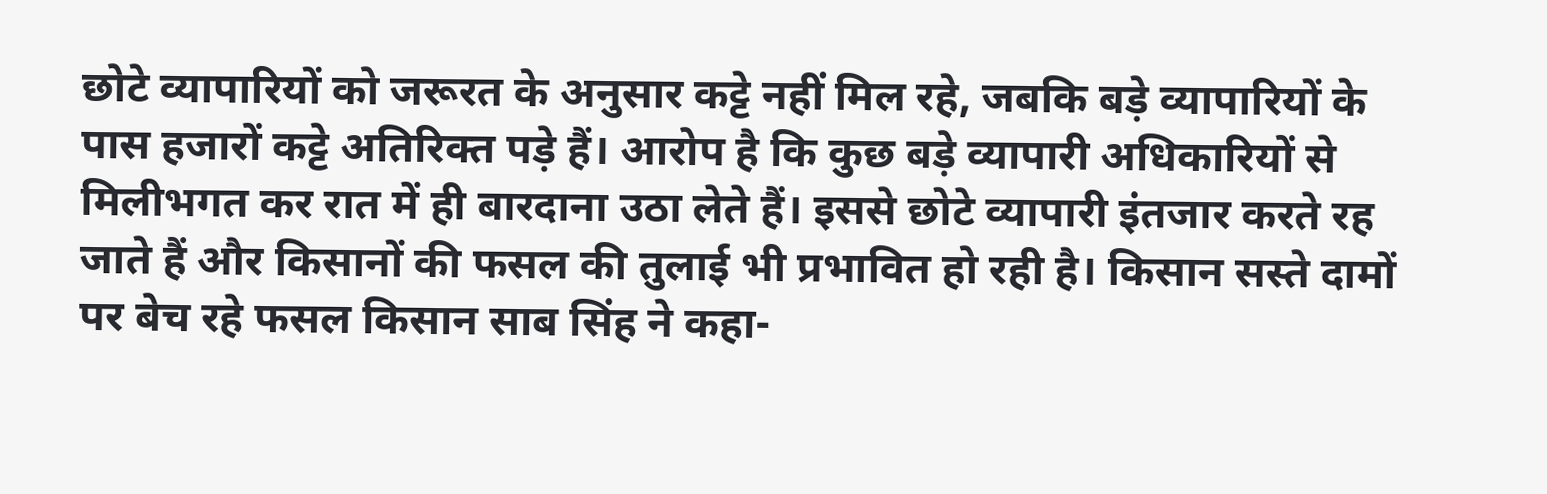छोटे व्यापारियों को जरूरत के अनुसार कट्टे नहीं मिल रहे, जबकि बड़े व्यापारियों के पास हजारों कट्टे अतिरिक्त पड़े हैं। आरोप है कि कुछ बड़े व्यापारी अधिकारियों से मिलीभगत कर रात में ही बारदाना उठा लेते हैं। इससे छोटे व्यापारी इंतजार करते रह जाते हैं और किसानों की फसल की तुलाई भी प्रभावित हो रही है। किसान सस्ते दामों पर बेच रहे फसल किसान साब सिंह ने कहा-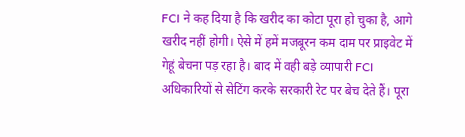FCI ने कह दिया है कि खरीद का कोटा पूरा हो चुका है, आगे खरीद नहीं होगी। ऐसे में हमें मजबूरन कम दाम पर प्राइवेट में गेहूं बेचना पड़ रहा है। बाद में वही बड़े व्यापारी FCI अधिकारियों से सेटिंग करके सरकारी रेट पर बेच देते हैं। पूरा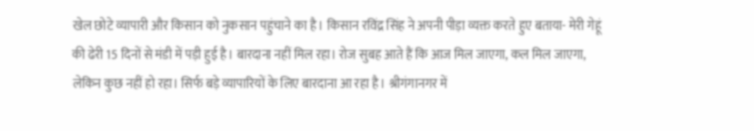खेल छोटे व्यापारी और किसान को नुकसान पहुंचाने का है। किसान रविंद्र सिंह ने अपनी पीड़ा व्यक्त करते हुए बताया- मेरी गेहूं की ढेरी 15 दिनों से मंडी में पड़ी हुई है। बारदाना नहीं मिल रहा। रोज सुबह आते हैं कि आज मिल जाएगा, कल मिल जाएगा, लेकिन कुछ नहीं हो रहा। सिर्फ बड़े व्यापारियों के लिए बारदाना आ रहा है। श्रीगंगानगर में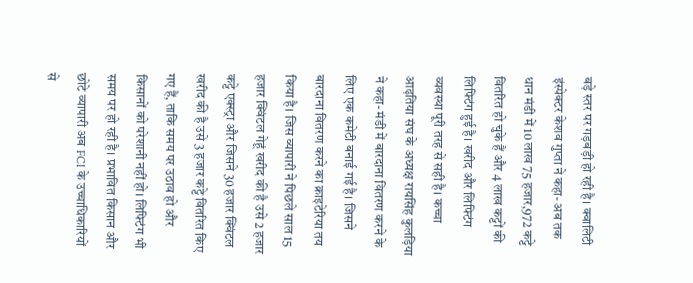बड़े स्तर पर गड़बड़ी हो रही है। क्वालिटी इंस्पेक्टर केशव गुप्ता ने कहा- अब तक धान मंडी में 10 लाख 75 हजार,972 कट्टे वितरित हो चुके हैं और 4 लाख कट्टों की लिफ्टिंग हुई है। खरीद और लिफ्टिंग व्यवस्था पूरी तरह से सही है। कच्चा आढ़तिया संघ के अध्यक्ष रायसिंह कुलड़िया ने कहा- मंडी में बारदाना वितरण करने के लिए एक कमेटी बनाई गई है। जिसने बारदाना वितरण करने का क्राइटेरिया तय किया है। जिस व्यापारी ने पिछले साल 15 हजार क्विंटल गेहूं खरीद की है उसे 2 हजार कट्टे एक्स्ट्रा और जिसने 30 हजार क्विंटल खरीद की है उसे 3 हजार कट्टे वितरित किए गए हैं, ताकि समय पर उठाव हो और किसानों को परेशानी नहीं हो। लिफ्टिंग भी समय पर हो रही है। प्रभावित किसान और छोटे व्यापारी अब FCI के उच्चाधिकारियों से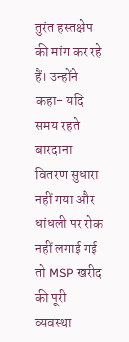तुरंत हस्तक्षेप की मांग कर रहे हैं। उन्होंने कहा- यदि समय रहते बारदाना वितरण सुधारा नहीं गया और धांधली पर रोक नहीं लगाई गई तो MSP खरीद की पूरी व्यवस्था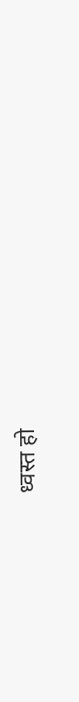ध्वस्त हो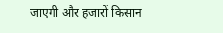जाएगी और हजारों किसान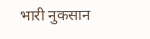भारी नुकसान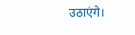उठाएंगे।